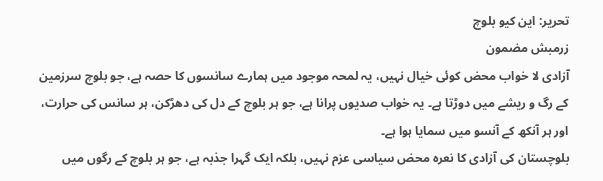تحریر: این کیو بلوچ
زرمبش مضمون
آزادی لا خواب محض کوئی خیال نہیں، یہ لمحہ موجود میں ہمارے سانسوں کا حصہ ہے، جو بلوچ سرزمین کے رگ و ریشے میں دوڑتا ہے۔ یہ خواب صدیوں پرانا ہے، جو ہر بلوچ کے دل کی دھڑکن، ہر سانس کی حرارت، اور ہر آنکھ کے آنسو میں سمایا ہوا ہے۔
بلوچستان کی آزادی کا نعرہ محض سیاسی عزم نہیں، بلکہ ایک گہرا جذبہ ہے، جو ہر بلوچ کے رگوں میں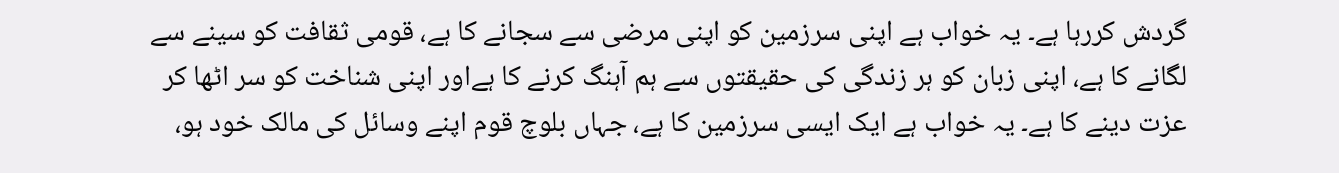گردش کررہا ہے۔ یہ خواب ہے اپنی سرزمین کو اپنی مرضی سے سجانے کا ہے، قومی ثقافت کو سینے سے لگانے کا ہے، اپنی زبان کو ہر زندگی کی حقیقتوں سے ہم آہنگ کرنے کا ہےاور اپنی شناخت کو سر اٹھا کر عزت دینے کا ہے۔ یہ خواب ہے ایک ایسی سرزمین کا ہے، جہاں بلوچ قوم اپنے وسائل کی مالک خود ہو،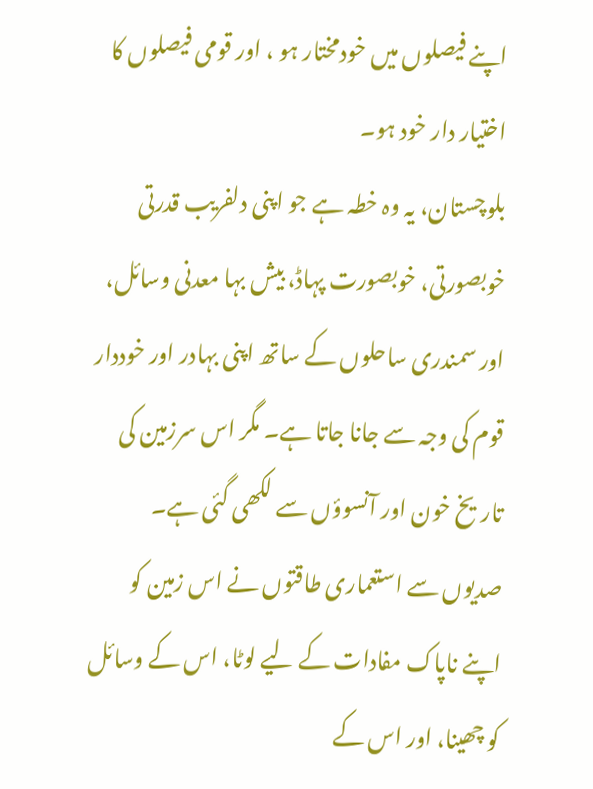اپنے فیصلوں میں خودمختار ہو ، اور قومی فیصلوں کا اختیار دار خود ہو۔
بلوچستان، یہ وہ خطہ ہے جو اپنی دلفریب قدرتی خوبصورتی، خوبصورت پہاڈ، بیش بہا معدنی وسائل، اور سمندری ساحلوں کے ساتھ اپنی بہادر اور خوددار قوم کی وجہ سے جانا جاتا ہے۔ مگر اس سرزمین کی تاریخ خون اور آنسوؤں سے لکھی گئی ہے۔ صدیوں سے استعماری طاقتوں نے اس زمین کو اپنے ناپاک مفادات کے لیے لوٹا، اس کے وسائل کو چھینا، اور اس کے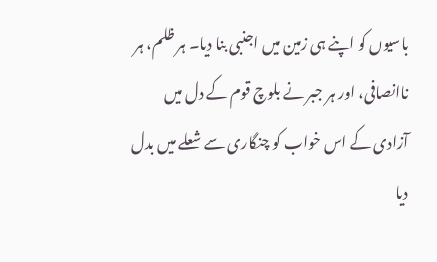باسیوں کو اپنے ہی زمین میں اجنبی بنا دیا۔ ہر ظلم، ہر ناانصافی، اور ہر جبر نے بلوچ قوم کے دل میں آزادی کے اس خواب کو چنگاری سے شعلے میں بدل دیا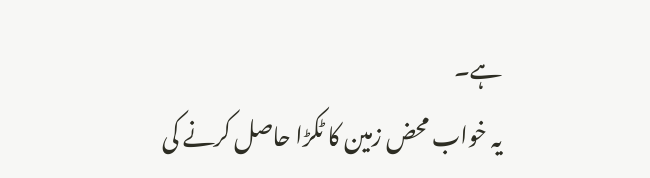ہے۔
یہ خواب محض زمین کا ٹکڑا حاصل کرنے کی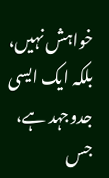خواہش نہیں، بلکہ ایک ایسی جدوجہد ہے، جس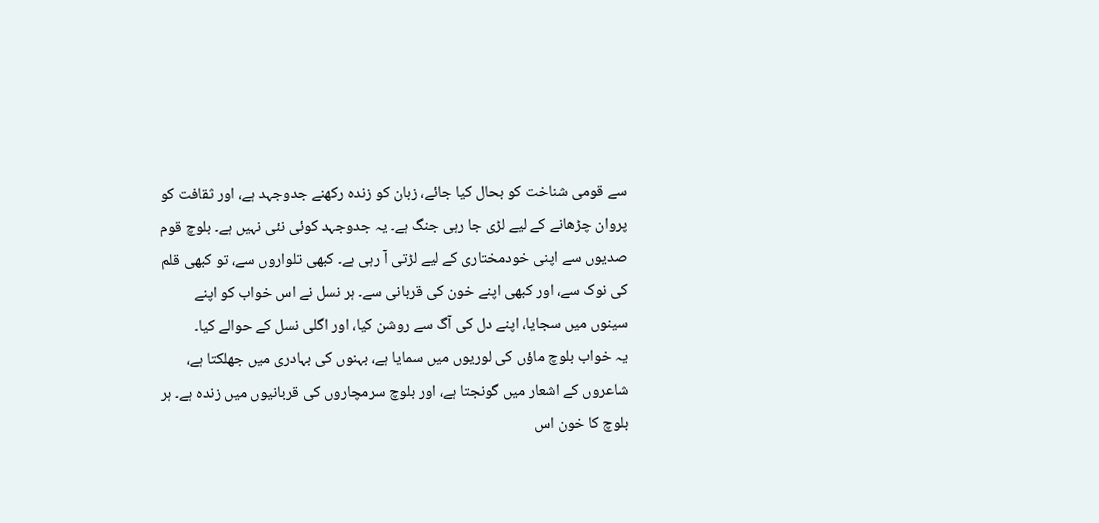سے قومی شناخت کو بحال کیا جائے، زبان کو زندہ رکھنے جدوجہد ہے، اور ثقافت کو پروان چڑھانے کے لیے لڑی جا رہی جنگ ہے۔ یہ جدوجہد کوئی نئی نہیں ہے۔ بلوچ قوم صدیوں سے اپنی خودمختاری کے لیے لڑتی آ رہی ہے۔ کبھی تلواروں سے، تو کبھی قلم کی نوک سے، اور کبھی اپنے خون کی قربانی سے۔ ہر نسل نے اس خواب کو اپنے سینوں میں سجایا، اپنے دل کی آگ سے روشن کیا، اور اگلی نسل کے حوالے کیا۔
یہ خواب بلوچ ماؤں کی لوریوں میں سمایا ہے، بہنوں کی بہادری میں جھلکتا ہے، شاعروں کے اشعار میں گونجتا ہے، اور بلوچ سرمچاروں کی قربانیوں میں زندہ ہے۔ ہر بلوچ کا خون اس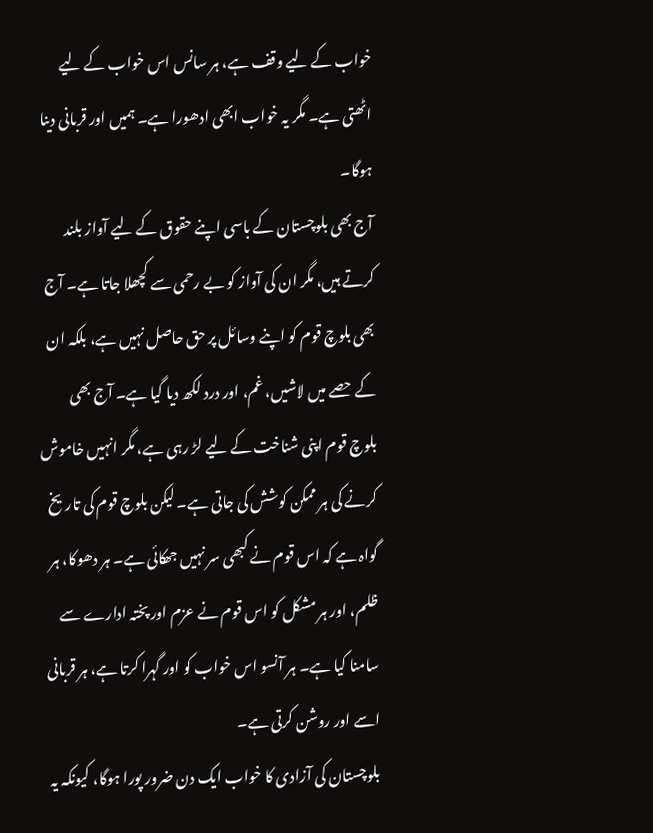خواب کے لیے وقف ہے، ہر سانس اس خواب کے لیے اٹھتی ہے۔ مگر یہ خواب ابھی ادھورا ہے۔ ہمیں اور قربانی دینا ہوگا۔
آج بھی بلوچستان کے باسی اپنے حقوق کے لیے آواز بلند کرتے ہیں، مگر ان کی آواز کو بے رحمی سے کچھلا جاتا ہے۔ آج بھی بلوچ قوم کو اپنے وسائل پر حق حاصل نہیں ہے، بلکہ ان کے حصے میں لاشیں، غم، اور درد لکھ دیا گیا ہے۔ آج بھی بلوچ قوم اپنی شناخت کے لیے لڑ رہی ہے، مگر انہیں خاموش کرنے کی ہر ممکن کوشش کی جاتی ہے۔ لیکن بلوچ قوم کی تاریخ گواہ ہے کہ اس قوم نے کبھی سر نہیں جھکائی ہے۔ ہر دھوکا، ہر ظلم، اور ہر مشکل کو اس قوم نے عزم اور پختہ ادارے سے سامنا کیا ہے۔ ہر آنسو اس خواب کو اور گہرا کرتا ہے، ہر قربانی اسے اور روشن کرتی ہے۔
بلوچستان کی آزادی کا خواب ایک دن ضرور پورا ہوگا، کیونکہ یہ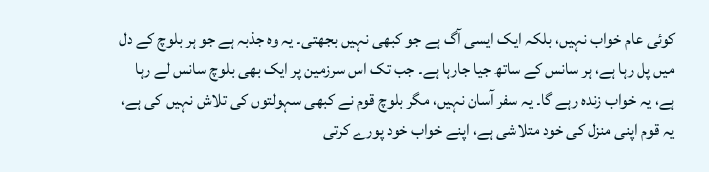کوئی عام خواب نہیں، بلکہ ایک ایسی آگ ہے جو کبھی نہیں بجھتی۔ یہ وہ جذبہ ہے جو ہر بلوچ کے دل میں پل رہا ہے، ہر سانس کے ساتھ جیا جارہا ہے۔ جب تک اس سرزمین پر ایک بھی بلوچ سانس لے رہا ہے، یہ خواب زندہ رہے گا۔ یہ سفر آسان نہیں، مگر بلوچ قوم نے کبھی سہولتوں کی تلاش نہیں کی ہے، یہ قوم اپنی منزل کی خود متلاشی ہے، اپنے خواب خود پورے کرتی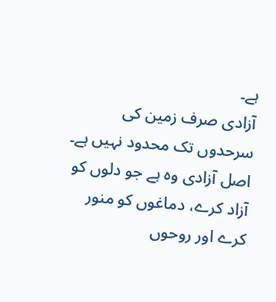ہے۔
آزادی صرف زمین کی سرحدوں تک محدود نہیں ہے۔ اصل آزادی وہ ہے جو دلوں کو آزاد کرے، دماغوں کو منور کرے اور روحوں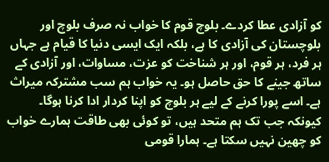کو آزادی عطا کردے۔ بلوچ قوم کا خواب نہ صرف بلوچ اور بلوچستان کی آزادی کا ہے، بلکہ ایک ایسی دنیا کا قیام ہے جہاں ہر فرد، ہر قوم، اور ہر شناخت کو عزت، مساوات، اور آزادی کے ساتھ جینے کا حق حاصل ہو۔ یہ خواب ہم سب مشترکہ میراث ہے۔ اسے پورا کرنے کے لیے ہر بلوچ کو اپنا کردار ادا کرنا ہوگا۔ کیونکہ جب تک ہم متحد ہیں، تو کوئی بھی طاقت ہمارے خواب کو چھین نہیں سکتا ہے۔ ہمارا قومی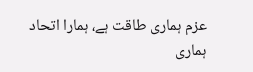عزم ہماری طاقت ہے، ہمارا اتحاد ہماری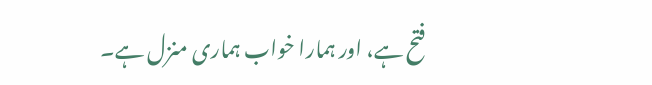فتح ہے، اور ہمارا خواب ہماری منزل ہے۔